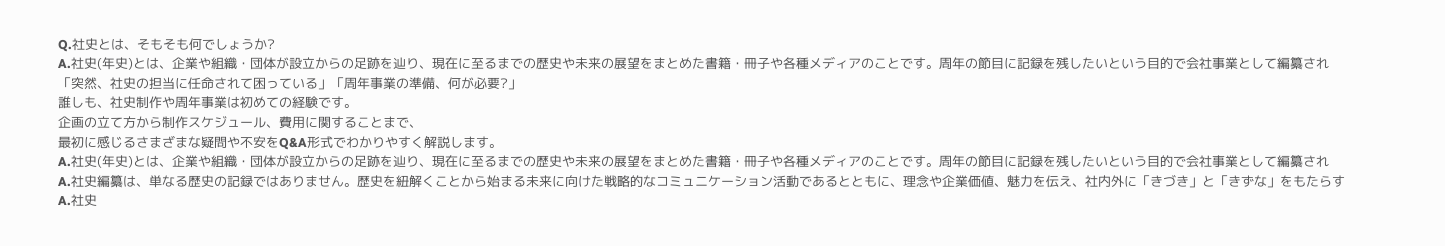Q.社史とは、そもそも何でしょうか?
A.社史(年史)とは、企業や組織・団体が設立からの足跡を辿り、現在に至るまでの歴史や未来の展望をまとめた書籍・冊子や各種メディアのことです。周年の節目に記録を残したいという目的で会社事業として編纂され
「突然、社史の担当に任命されて困っている」「周年事業の準備、何が必要?」
誰しも、社史制作や周年事業は初めての経験です。
企画の立て方から制作スケジュール、費用に関することまで、
最初に感じるさまざまな疑問や不安をQ&A形式でわかりやすく解説します。
A.社史(年史)とは、企業や組織・団体が設立からの足跡を辿り、現在に至るまでの歴史や未来の展望をまとめた書籍・冊子や各種メディアのことです。周年の節目に記録を残したいという目的で会社事業として編纂され
A.社史編纂は、単なる歴史の記録ではありません。歴史を紐解くことから始まる未来に向けた戦略的なコミュニケーション活動であるとともに、理念や企業価値、魅力を伝え、社内外に「きづき」と「きずな」をもたらす
A.社史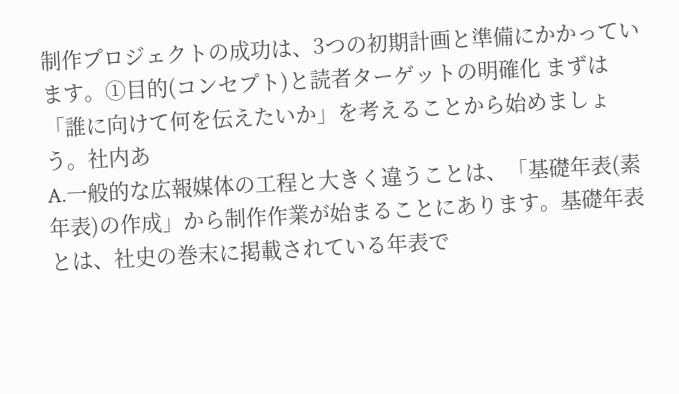制作プロジェクトの成功は、3つの初期計画と準備にかかっています。①目的(コンセプト)と読者ターゲットの明確化 まずは「誰に向けて何を伝えたいか」を考えることから始めましょう。社内あ
A.一般的な広報媒体の工程と大きく違うことは、「基礎年表(素年表)の作成」から制作作業が始まることにあります。基礎年表とは、社史の巻末に掲載されている年表で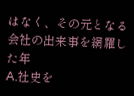はなく、その元となる会社の出来事を網羅した年
A.社史を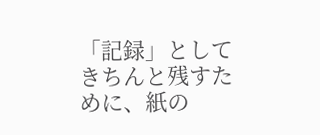「記録」としてきちんと残すために、紙の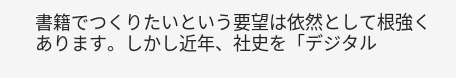書籍でつくりたいという要望は依然として根強くあります。しかし近年、社史を「デジタル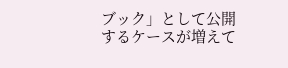ブック」として公開するケースが増えて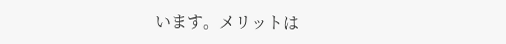います。メリットは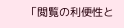「閲覧の利便性と